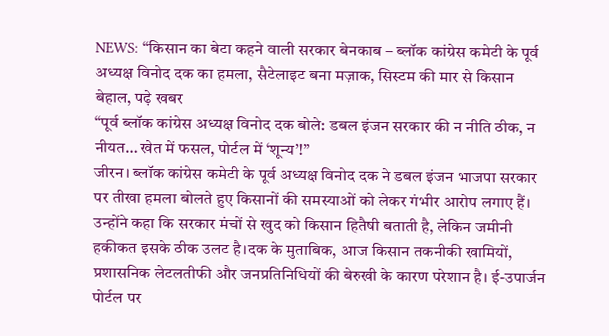NEWS: “किसान का बेटा कहने वाली सरकार बेनकाब – ब्लॉक कांग्रेस कमेटी के पूर्व अध्यक्ष विनोद दक का हमला, सैटेलाइट बना मज़ाक, सिस्टम की मार से किसान बेहाल, पढ़े खबर
“पूर्व ब्लॉक कांग्रेस अध्यक्ष विनोद दक बोले: डबल इंजन सरकार की न नीति ठीक, न नीयत… खेत में फसल, पोर्टल में ‘शून्य’!”
जीरन। ब्लॉक कांग्रेस कमेटी के पूर्व अध्यक्ष विनोद दक ने डबल इंजन भाजपा सरकार पर तीखा हमला बोलते हुए किसानों की समस्याओं को लेकर गंभीर आरोप लगाए हैं। उन्होंने कहा कि सरकार मंचों से खुद को किसान हितैषी बताती है, लेकिन जमीनी हकीकत इसके ठीक उलट है।दक के मुताबिक, आज किसान तकनीकी खामियों, प्रशासनिक लेटलतीफी और जनप्रतिनिधियों की बेरुखी के कारण परेशान है। ई-उपार्जन पोर्टल पर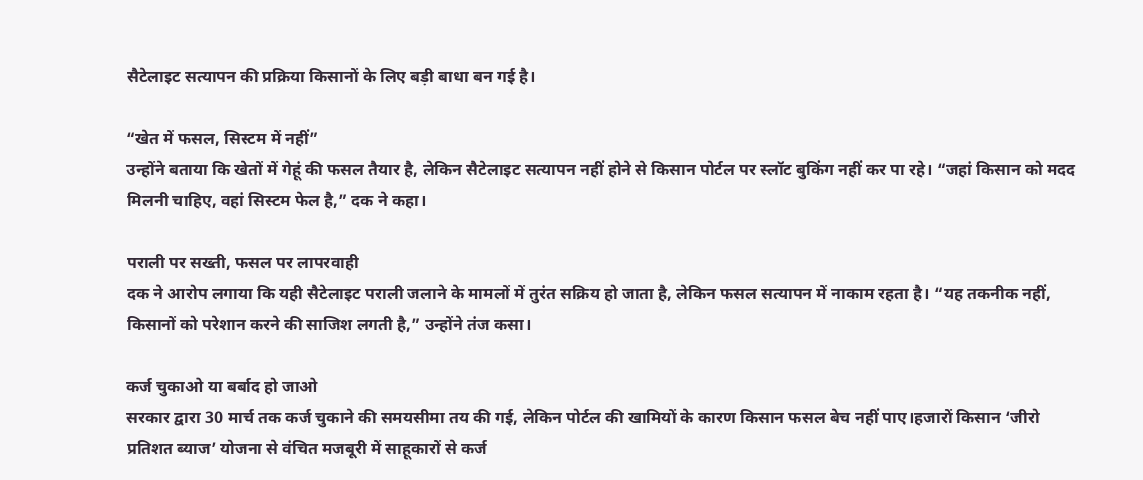सैटेलाइट सत्यापन की प्रक्रिया किसानों के लिए बड़ी बाधा बन गई है।

“खेत में फसल, सिस्टम में नहीं”
उन्होंने बताया कि खेतों में गेहूं की फसल तैयार है, लेकिन सैटेलाइट सत्यापन नहीं होने से किसान पोर्टल पर स्लॉट बुकिंग नहीं कर पा रहे। “जहां किसान को मदद मिलनी चाहिए, वहां सिस्टम फेल है,” दक ने कहा।

पराली पर सख्ती, फसल पर लापरवाही
दक ने आरोप लगाया कि यही सैटेलाइट पराली जलाने के मामलों में तुरंत सक्रिय हो जाता है, लेकिन फसल सत्यापन में नाकाम रहता है। “यह तकनीक नहीं, किसानों को परेशान करने की साजिश लगती है,” उन्होंने तंज कसा।

कर्ज चुकाओ या बर्बाद हो जाओ
सरकार द्वारा 30 मार्च तक कर्ज चुकाने की समयसीमा तय की गई, लेकिन पोर्टल की खामियों के कारण किसान फसल बेच नहीं पाए।हजारों किसान ‘जीरो प्रतिशत ब्याज’ योजना से वंचित मजबूरी में साहूकारों से कर्ज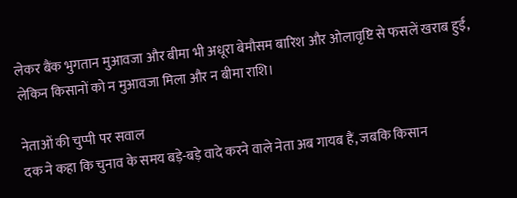लेकर बैंक भुगतान मुआवजा और बीमा भी अधूरा बेमौसम बारिश और ओलावृष्टि से फसलें खराब हुईं, लेकिन किसानों को न मुआवजा मिला और न बीमा राशि।

नेताओं की चुप्पी पर सवाल
दक ने कहा कि चुनाव के समय बड़े-बड़े वादे करने वाले नेता अब गायब हैं, जबकि किसान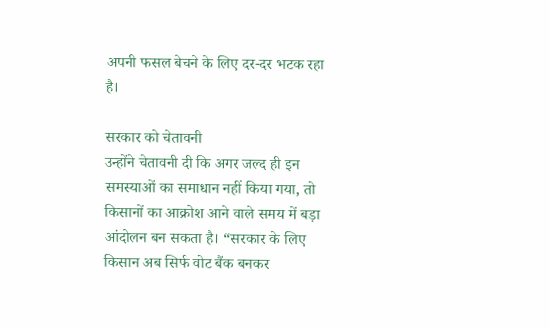अपनी फसल बेचने के लिए दर-दर भटक रहा है।

सरकार को चेतावनी
उन्होंने चेतावनी दी कि अगर जल्द ही इन समस्याओं का समाधान नहीं किया गया, तो किसानों का आक्रोश आने वाले समय में बड़ा आंदोलन बन सकता है। “सरकार के लिए किसान अब सिर्फ वोट बैंक बनकर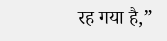रह गया है,”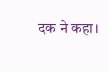दक ने कहा।